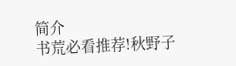简介
书荒必看推荐!秋野子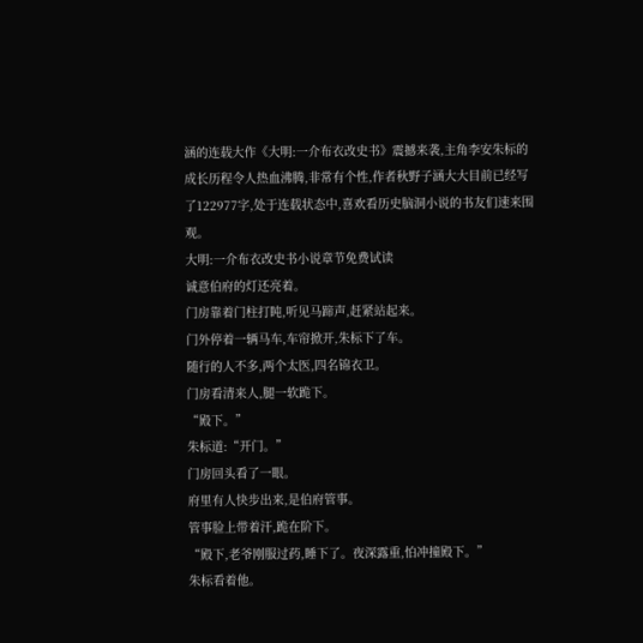涵的连载大作《大明:一介布衣改史书》震撼来袭,主角李安朱标的成长历程令人热血沸腾,非常有个性,作者秋野子涵大大目前已经写了122977字,处于连载状态中,喜欢看历史脑洞小说的书友们速来围观。
大明:一介布衣改史书小说章节免费试读
诚意伯府的灯还亮着。
门房靠着门柱打盹,听见马蹄声,赶紧站起来。
门外停着一辆马车,车帘掀开,朱标下了车。
随行的人不多,两个太医,四名锦衣卫。
门房看清来人,腿一软跪下。
“殿下。”
朱标道:“开门。”
门房回头看了一眼。
府里有人快步出来,是伯府管事。
管事脸上带着汗,跪在阶下。
“殿下,老爷刚服过药,睡下了。夜深露重,怕冲撞殿下。”
朱标看着他。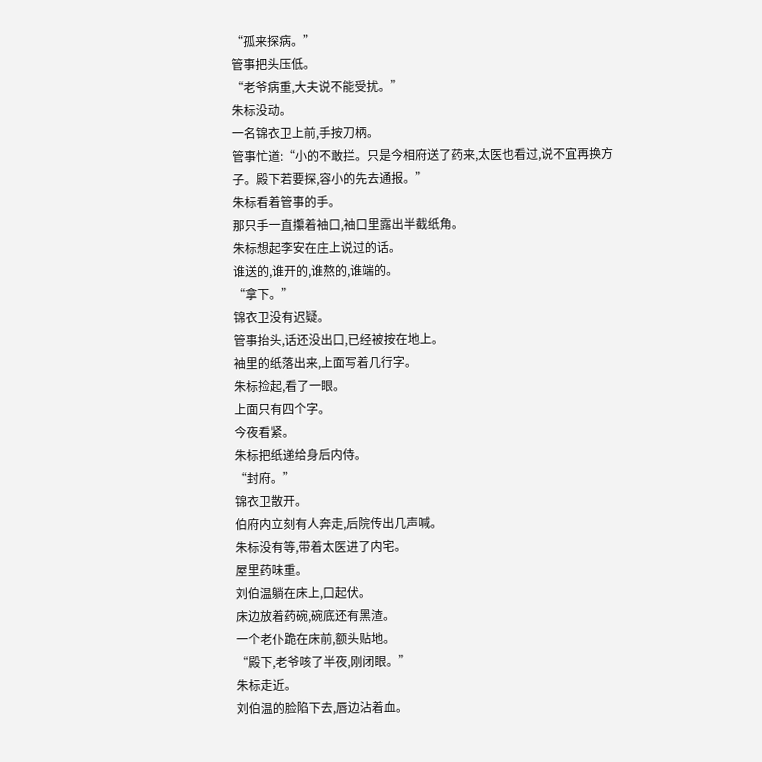“孤来探病。”
管事把头压低。
“老爷病重,大夫说不能受扰。”
朱标没动。
一名锦衣卫上前,手按刀柄。
管事忙道:“小的不敢拦。只是今相府送了药来,太医也看过,说不宜再换方子。殿下若要探,容小的先去通报。”
朱标看着管事的手。
那只手一直攥着袖口,袖口里露出半截纸角。
朱标想起李安在庄上说过的话。
谁送的,谁开的,谁熬的,谁端的。
“拿下。”
锦衣卫没有迟疑。
管事抬头,话还没出口,已经被按在地上。
袖里的纸落出来,上面写着几行字。
朱标捡起,看了一眼。
上面只有四个字。
今夜看紧。
朱标把纸递给身后内侍。
“封府。”
锦衣卫散开。
伯府内立刻有人奔走,后院传出几声喊。
朱标没有等,带着太医进了内宅。
屋里药味重。
刘伯温躺在床上,口起伏。
床边放着药碗,碗底还有黑渣。
一个老仆跪在床前,额头贴地。
“殿下,老爷咳了半夜,刚闭眼。”
朱标走近。
刘伯温的脸陷下去,唇边沾着血。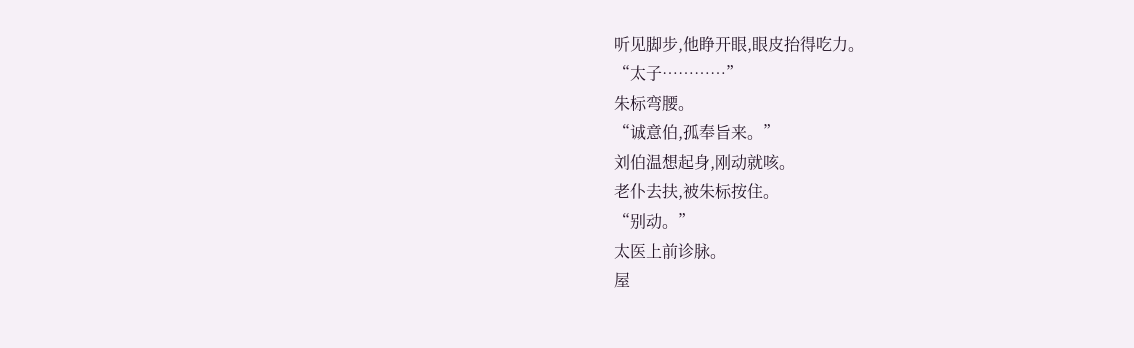听见脚步,他睁开眼,眼皮抬得吃力。
“太子…………”
朱标弯腰。
“诚意伯,孤奉旨来。”
刘伯温想起身,刚动就咳。
老仆去扶,被朱标按住。
“别动。”
太医上前诊脉。
屋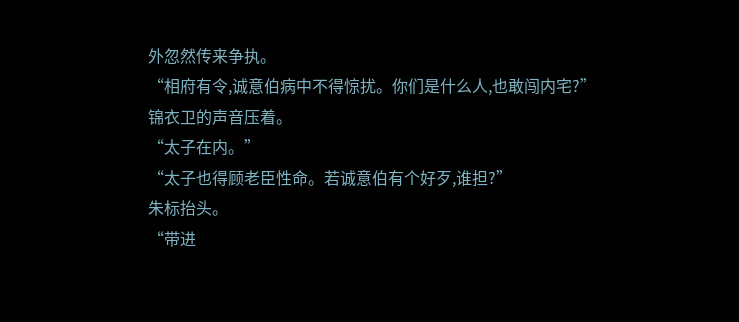外忽然传来争执。
“相府有令,诚意伯病中不得惊扰。你们是什么人,也敢闯内宅?”
锦衣卫的声音压着。
“太子在内。”
“太子也得顾老臣性命。若诚意伯有个好歹,谁担?”
朱标抬头。
“带进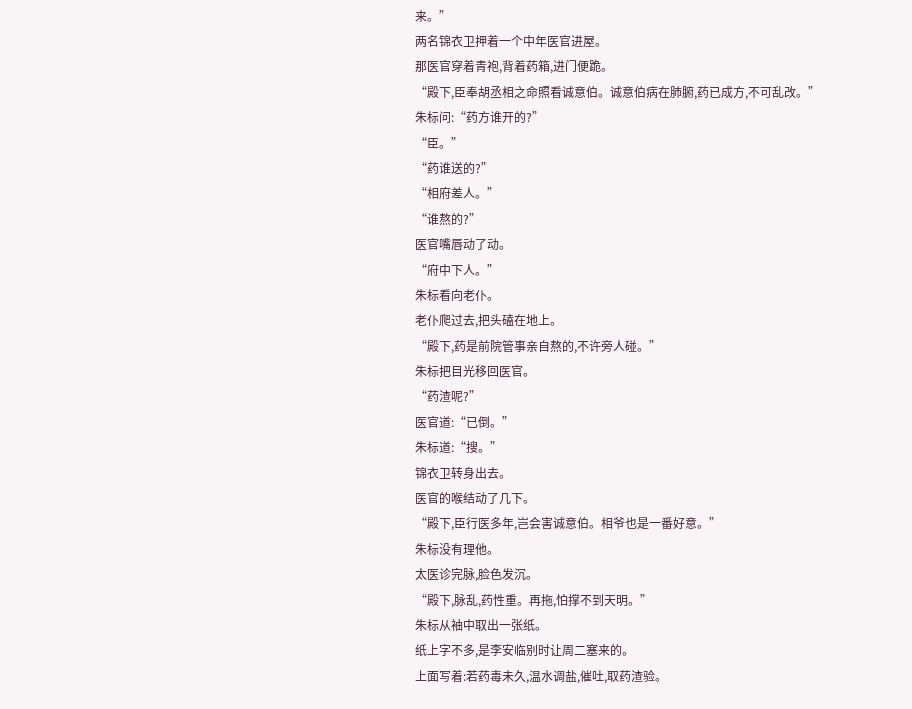来。”
两名锦衣卫押着一个中年医官进屋。
那医官穿着青袍,背着药箱,进门便跪。
“殿下,臣奉胡丞相之命照看诚意伯。诚意伯病在肺腑,药已成方,不可乱改。”
朱标问:“药方谁开的?”
“臣。”
“药谁送的?”
“相府差人。”
“谁熬的?”
医官嘴唇动了动。
“府中下人。”
朱标看向老仆。
老仆爬过去,把头磕在地上。
“殿下,药是前院管事亲自熬的,不许旁人碰。”
朱标把目光移回医官。
“药渣呢?”
医官道:“已倒。”
朱标道:“搜。”
锦衣卫转身出去。
医官的喉结动了几下。
“殿下,臣行医多年,岂会害诚意伯。相爷也是一番好意。”
朱标没有理他。
太医诊完脉,脸色发沉。
“殿下,脉乱,药性重。再拖,怕撑不到天明。”
朱标从袖中取出一张纸。
纸上字不多,是李安临别时让周二塞来的。
上面写着:若药毒未久,温水调盐,催吐,取药渣验。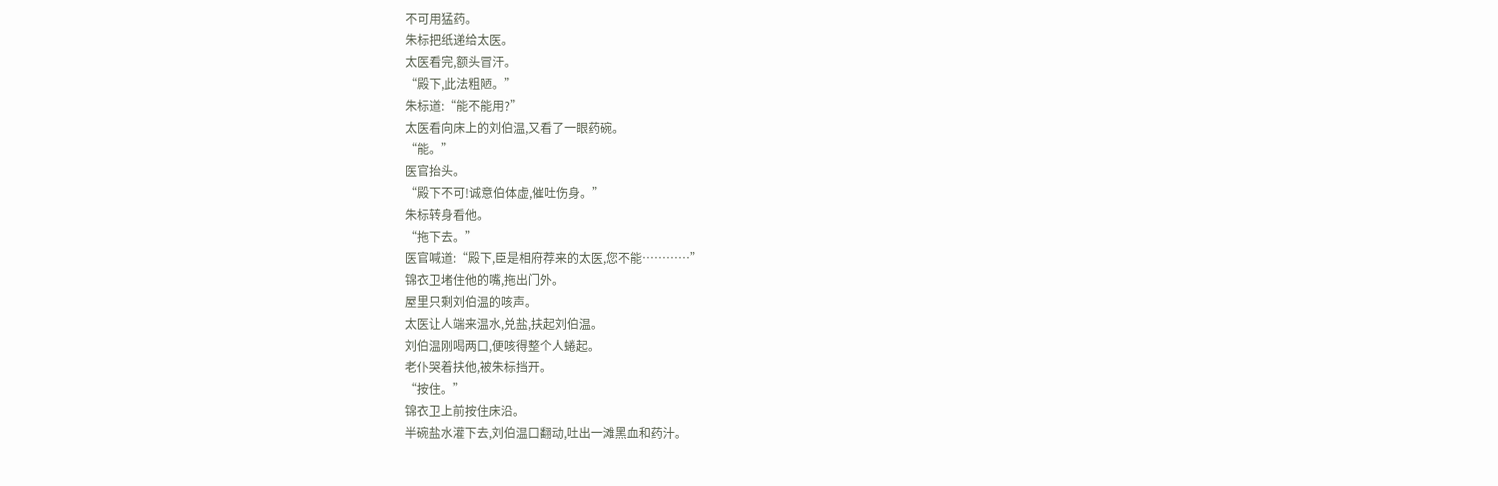不可用猛药。
朱标把纸递给太医。
太医看完,额头冒汗。
“殿下,此法粗陋。”
朱标道:“能不能用?”
太医看向床上的刘伯温,又看了一眼药碗。
“能。”
医官抬头。
“殿下不可!诚意伯体虚,催吐伤身。”
朱标转身看他。
“拖下去。”
医官喊道:“殿下,臣是相府荐来的太医,您不能…………”
锦衣卫堵住他的嘴,拖出门外。
屋里只剩刘伯温的咳声。
太医让人端来温水,兑盐,扶起刘伯温。
刘伯温刚喝两口,便咳得整个人蜷起。
老仆哭着扶他,被朱标挡开。
“按住。”
锦衣卫上前按住床沿。
半碗盐水灌下去,刘伯温口翻动,吐出一滩黑血和药汁。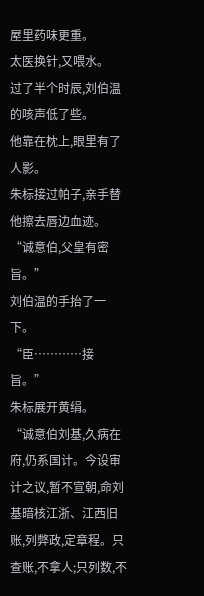屋里药味更重。
太医换针,又喂水。
过了半个时辰,刘伯温的咳声低了些。
他靠在枕上,眼里有了人影。
朱标接过帕子,亲手替他擦去唇边血迹。
“诚意伯,父皇有密旨。”
刘伯温的手抬了一下。
“臣…………接旨。”
朱标展开黄绢。
“诚意伯刘基,久病在府,仍系国计。今设审计之议,暂不宣朝,命刘基暗核江浙、江西旧账,列弊政,定章程。只查账,不拿人;只列数,不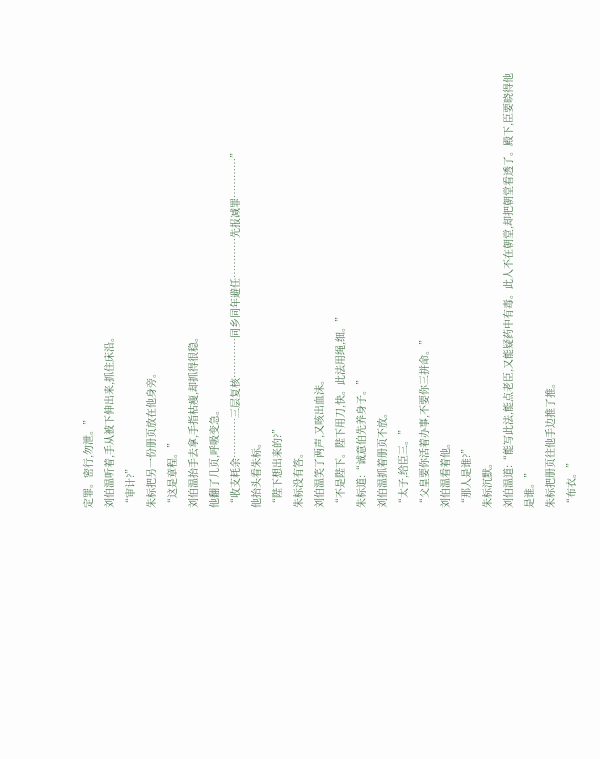定罪。密行,勿泄。”
刘伯温听着,手从被下伸出来,抓住床沿。
“审计?”
朱标把另一份册页放在他身旁。
“这是章程。”
刘伯温抬手去拿,手指枯瘦,却抓得很稳。
他翻了几页,呼吸变急。
“收支耗余…………三层复核…………同乡同年避任…………先报减罪…………”
他抬头看朱标。
“陛下想出来的?”
朱标没有答。
刘伯温笑了两声,又咳出血沫。
“不是陛下。陛下用刀,快。此法用绳,细。”
朱标道:“诚意伯先养身子。”
刘伯温抓着册页不放。
“太子,给臣三。”
“父皇要你活着办事,不要你三拼命。”
刘伯温看着他。
“那人是谁?”
朱标沉默。
刘伯温道:“能写此法,能点老臣,又能疑药中有毒。此人不在朝堂,却把朝堂看透了。殿下,臣要晓得他是谁。”
朱标把册页往他手边推了推。
“布衣。”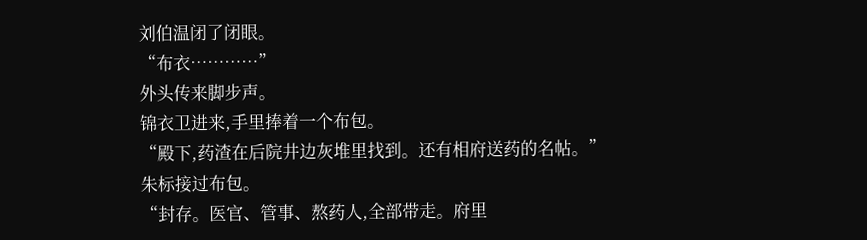刘伯温闭了闭眼。
“布衣…………”
外头传来脚步声。
锦衣卫进来,手里捧着一个布包。
“殿下,药渣在后院井边灰堆里找到。还有相府送药的名帖。”
朱标接过布包。
“封存。医官、管事、熬药人,全部带走。府里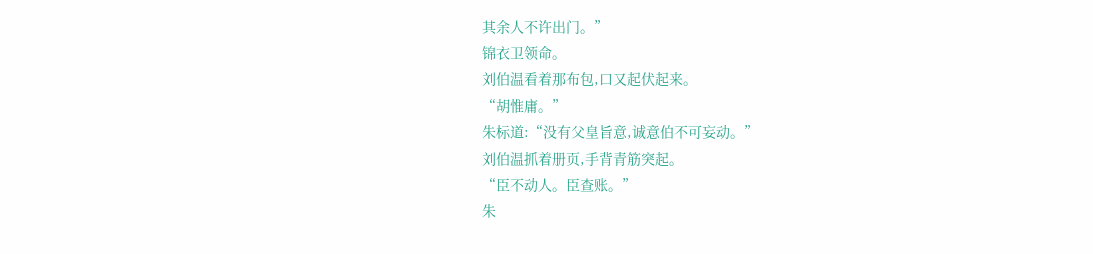其余人不许出门。”
锦衣卫领命。
刘伯温看着那布包,口又起伏起来。
“胡惟庸。”
朱标道:“没有父皇旨意,诚意伯不可妄动。”
刘伯温抓着册页,手背青筋突起。
“臣不动人。臣查账。”
朱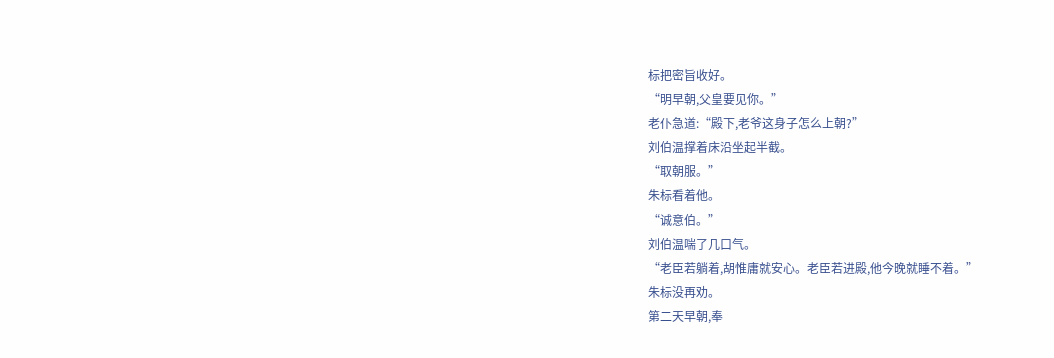标把密旨收好。
“明早朝,父皇要见你。”
老仆急道:“殿下,老爷这身子怎么上朝?”
刘伯温撑着床沿坐起半截。
“取朝服。”
朱标看着他。
“诚意伯。”
刘伯温喘了几口气。
“老臣若躺着,胡惟庸就安心。老臣若进殿,他今晚就睡不着。”
朱标没再劝。
第二天早朝,奉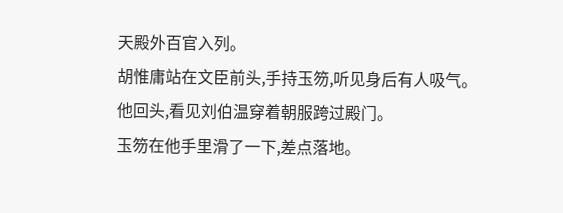天殿外百官入列。
胡惟庸站在文臣前头,手持玉笏,听见身后有人吸气。
他回头,看见刘伯温穿着朝服跨过殿门。
玉笏在他手里滑了一下,差点落地。